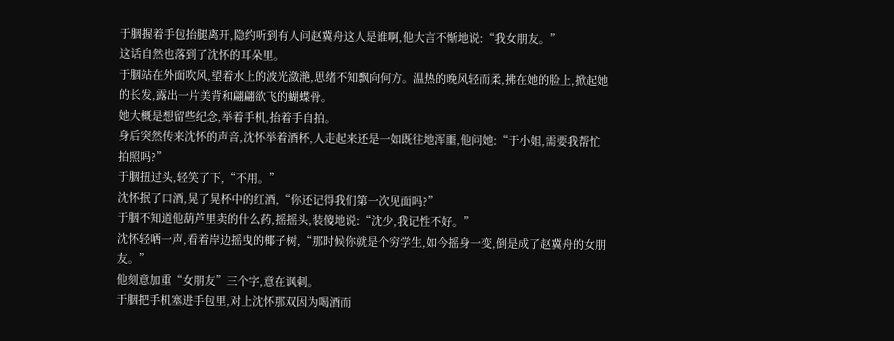于胭握着手包抬腿离开,隐约听到有人问赵冀舟这人是谁啊,他大言不惭地说:“我女朋友。”
这话自然也落到了沈怀的耳朵里。
于胭站在外面吹风,望着水上的波光潋滟,思绪不知飘向何方。温热的晚风轻而柔,拂在她的脸上,掀起她的长发,露出一片美背和翩翩欲飞的蝴蝶骨。
她大概是想留些纪念,举着手机,抬着手自拍。
身后突然传来沈怀的声音,沈怀举着酒杯,人走起来还是一如既往地浑噩,他问她:“于小姐,需要我帮忙拍照吗?”
于胭扭过头,轻笑了下,“不用。”
沈怀抿了口酒,晃了晃杯中的红酒,“你还记得我们第一次见面吗?”
于胭不知道他葫芦里卖的什么药,摇摇头,装傻地说:“沈少,我记性不好。”
沈怀轻哂一声,看着岸边摇曳的椰子树,“那时候你就是个穷学生,如今摇身一变,倒是成了赵冀舟的女朋友。”
他刻意加重“女朋友”三个字,意在讽刺。
于胭把手机塞进手包里,对上沈怀那双因为喝酒而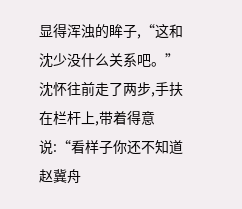显得浑浊的眸子,“这和沈少没什么关系吧。”
沈怀往前走了两步,手扶在栏杆上,带着得意说:“看样子你还不知道赵冀舟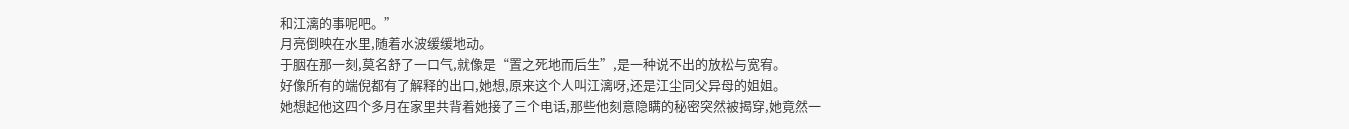和江漓的事呢吧。”
月亮倒映在水里,随着水波缓缓地动。
于胭在那一刻,莫名舒了一口气,就像是“置之死地而后生”,是一种说不出的放松与宽宥。
好像所有的端倪都有了解释的出口,她想,原来这个人叫江漓呀,还是江尘同父异母的姐姐。
她想起他这四个多月在家里共背着她接了三个电话,那些他刻意隐瞒的秘密突然被揭穿,她竟然一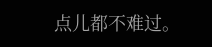点儿都不难过。